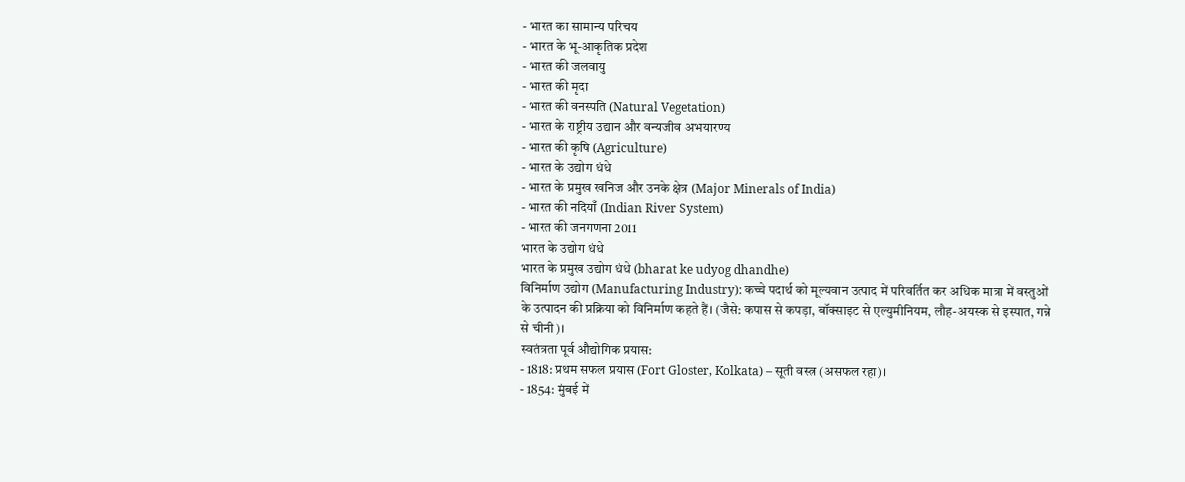- भारत का सामान्य परिचय
- भारत के भू-आकृतिक प्रदेश
- भारत की जलवायु
- भारत की मृदा
- भारत की वनस्पति (Natural Vegetation)
- भारत के राष्ट्रीय उद्यान और वन्यजीव अभयारण्य
- भारत की कृषि (Agriculture)
- भारत के उद्योग धंधे
- भारत के प्रमुख खनिज और उनके क्षेत्र (Major Minerals of India)
- भारत की नदियाँ (Indian River System)
- भारत की जनगणना 2011
भारत के उद्योग धंधे
भारत के प्रमुख उद्योग धंधे (bharat ke udyog dhandhe)
विनिर्माण उद्योग (Manufacturing Industry): कच्चे पदार्थ को मूल्यवान उत्पाद में परिवर्तित कर अधिक मात्रा में वस्तुओं के उत्पादन की प्रक्रिया को विनिर्माण कहते हैं। (जैसे: कपास से कपड़ा, बॉक्साइट से एल्युमीनियम, लौह-अयस्क से इस्पात, गन्ने से चीनी)।
स्वतंत्रता पूर्व औद्योगिक प्रयास:
- 1818: प्रथम सफल प्रयास (Fort Gloster, Kolkata) – सूती वस्त्र (असफल रहा)।
- 1854: मुंबई में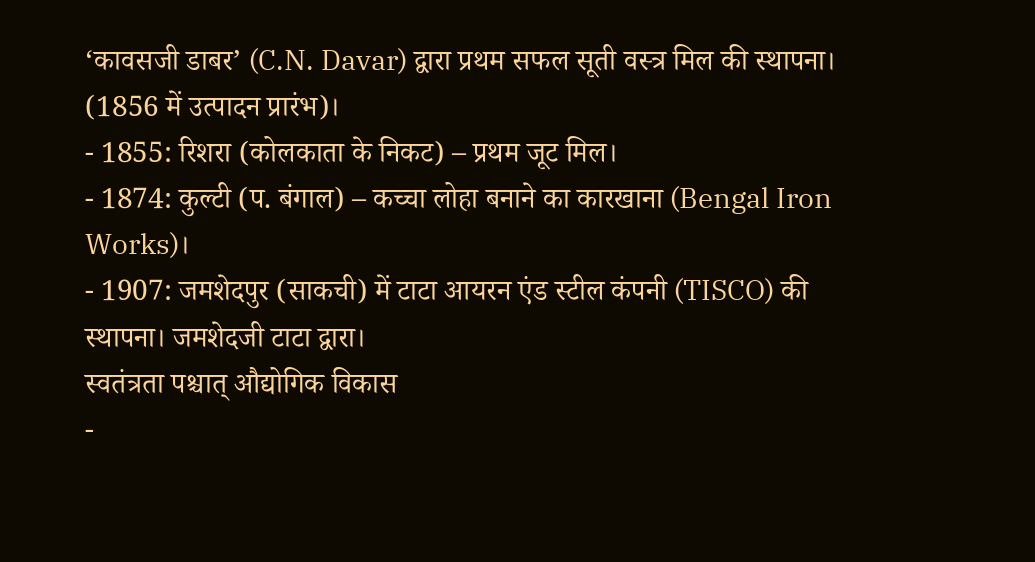‘कावसजी डाबर’ (C.N. Davar) द्वारा प्रथम सफल सूती वस्त्र मिल की स्थापना। (1856 में उत्पादन प्रारंभ)।
- 1855: रिशरा (कोलकाता के निकट) – प्रथम जूट मिल।
- 1874: कुल्टी (प. बंगाल) – कच्चा लोहा बनाने का कारखाना (Bengal Iron Works)।
- 1907: जमशेदपुर (साकची) में टाटा आयरन एंड स्टील कंपनी (TISCO) की स्थापना। जमशेदजी टाटा द्वारा।
स्वतंत्रता पश्चात् औद्योगिक विकास
-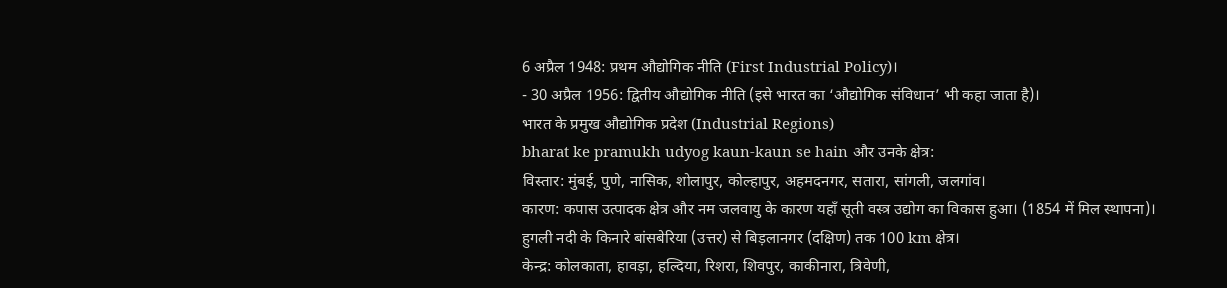6 अप्रैल 1948: प्रथम औद्योगिक नीति (First Industrial Policy)।
- 30 अप्रैल 1956: द्वितीय औद्योगिक नीति (इसे भारत का ‘औद्योगिक संविधान’ भी कहा जाता है)।
भारत के प्रमुख औद्योगिक प्रदेश (Industrial Regions)
bharat ke pramukh udyog kaun-kaun se hain और उनके क्षेत्र:
विस्तार: मुंबई, पुणे, नासिक, शोलापुर, कोल्हापुर, अहमदनगर, सतारा, सांगली, जलगांव।
कारण: कपास उत्पादक क्षेत्र और नम जलवायु के कारण यहाँ सूती वस्त्र उद्योग का विकास हुआ। (1854 में मिल स्थापना)।
हुगली नदी के किनारे बांसबेरिया (उत्तर) से बिड़लानगर (दक्षिण) तक 100 km क्षेत्र।
केन्द्र: कोलकाता, हावड़ा, हल्दिया, रिशरा, शिवपुर, काकीनारा, त्रिवेणी,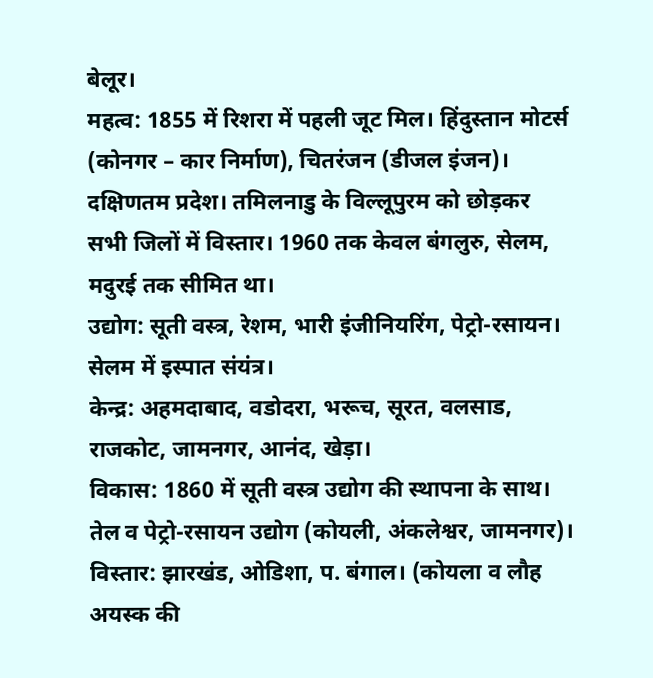बेलूर।
महत्व: 1855 में रिशरा में पहली जूट मिल। हिंदुस्तान मोटर्स (कोनगर – कार निर्माण), चितरंजन (डीजल इंजन)।
दक्षिणतम प्रदेश। तमिलनाडु के विल्लूपुरम को छोड़कर सभी जिलों में विस्तार। 1960 तक केवल बंगलुरु, सेलम, मदुरई तक सीमित था।
उद्योग: सूती वस्त्र, रेशम, भारी इंजीनियरिंग, पेट्रो-रसायन। सेलम में इस्पात संयंत्र।
केन्द्र: अहमदाबाद, वडोदरा, भरूच, सूरत, वलसाड, राजकोट, जामनगर, आनंद, खेड़ा।
विकास: 1860 में सूती वस्त्र उद्योग की स्थापना के साथ। तेल व पेट्रो-रसायन उद्योग (कोयली, अंकलेश्वर, जामनगर)।
विस्तार: झारखंड, ओडिशा, प. बंगाल। (कोयला व लौह अयस्क की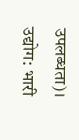उपलब्धता)।
उद्योग: भारी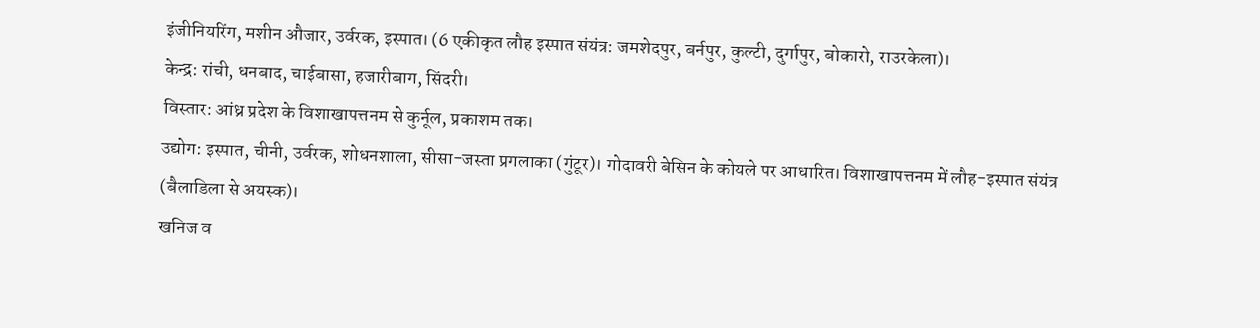इंजीनियरिंग, मशीन औजार, उर्वरक, इस्पात। (6 एकीकृत लौह इस्पात संयंत्र: जमशेदपुर, बर्नपुर, कुल्टी, दुर्गापुर, बोकारो, राउरकेला)।
केन्द्र: रांची, धनबाद, चाईबासा, हजारीबाग, सिंदरी।
विस्तार: आंध्र प्रदेश के विशाखापत्तनम से कुर्नूल, प्रकाशम तक।
उद्योग: इस्पात, चीनी, उर्वरक, शोधनशाला, सीसा-जस्ता प्रगलाका (गुंटूर)। गोदावरी बेसिन के कोयले पर आधारित। विशाखापत्तनम में लौह-इस्पात संयंत्र (बैलाडिला से अयस्क)।
खनिज व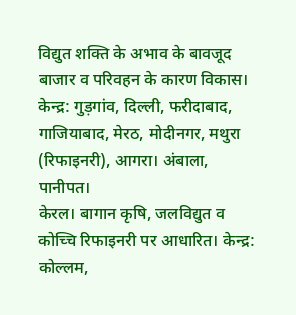विद्युत शक्ति के अभाव के बावजूद बाजार व परिवहन के कारण विकास।
केन्द्र: गुड़गांव, दिल्ली, फरीदाबाद, गाजियाबाद, मेरठ, मोदीनगर, मथुरा (रिफाइनरी), आगरा। अंबाला, पानीपत।
केरल। बागान कृषि, जलविद्युत व कोच्चि रिफाइनरी पर आधारित। केन्द्र: कोल्लम,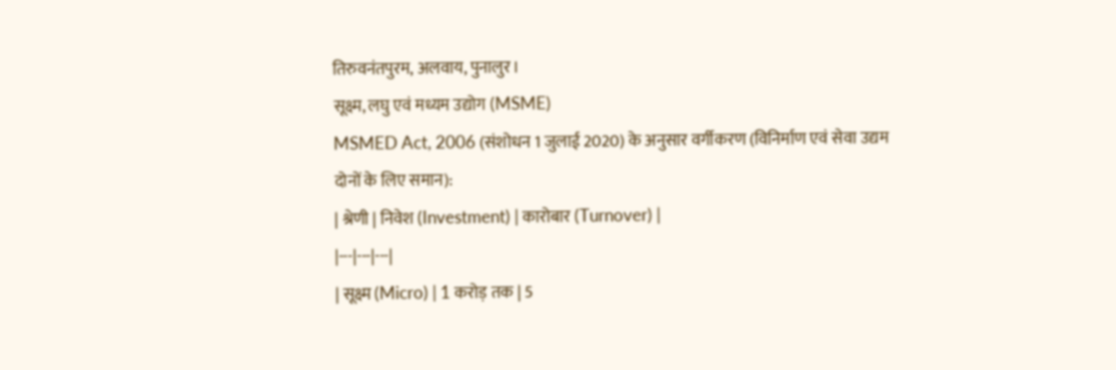तिरुवनंतपुरम, अलवाय, पुनालुर।
सूक्ष्म, लघु एवं मध्यम उद्योग (MSME)
MSMED Act, 2006 (संशोधन 1 जुलाई 2020) के अनुसार वर्गीकरण (विनिर्माण एवं सेवा उद्यम दोनों के लिए समान):
| श्रेणी | निवेश (Investment) | कारोबार (Turnover) |
|---|---|---|
| सूक्ष्म (Micro) | 1 करोड़ तक | 5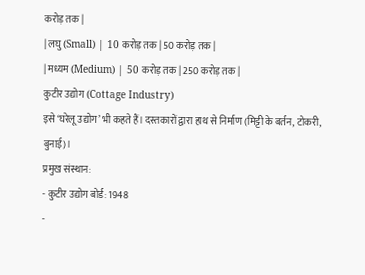करोड़ तक |
| लघु (Small) | 10 करोड़ तक | 50 करोड़ तक |
| मध्यम (Medium) | 50 करोड़ तक | 250 करोड़ तक |
कुटीर उद्योग (Cottage Industry)
इसे ‘घरेलू उद्योग’ भी कहते हैं। दस्तकारों द्वारा हाथ से निर्माण (मिट्टी के बर्तन, टोकरी, बुनाई)।
प्रमुख संस्थान:
- कुटीर उद्योग बोर्ड: 1948
-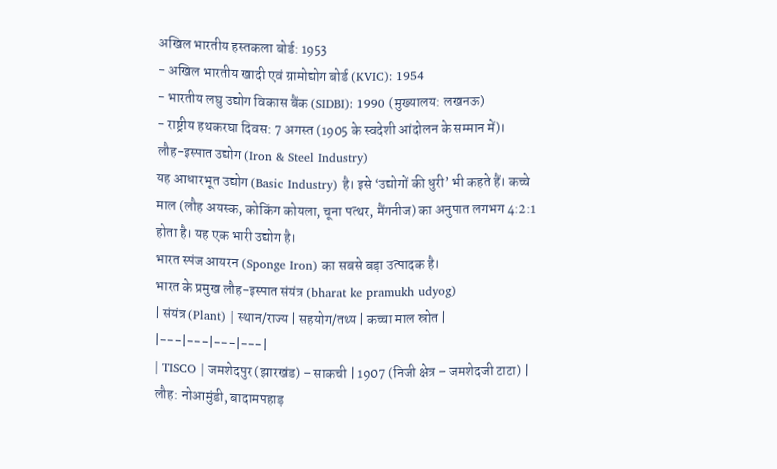अखिल भारतीय हस्तकला बोर्ड: 1953
- अखिल भारतीय खादी एवं ग्रामोद्योग बोर्ड (KVIC): 1954
- भारतीय लघु उद्योग विकास बैंक (SIDBI): 1990 (मुख्यालय: लखनऊ)
- राष्ट्रीय हथकरघा दिवस: 7 अगस्त (1905 के स्वदेशी आंदोलन के सम्मान में)।
लौह-इस्पात उद्योग (Iron & Steel Industry)
यह आधारभूत उद्योग (Basic Industry) है। इसे ‘उद्योगों की धुरी’ भी कहते हैं। कच्चे माल (लौह अयस्क, कोकिंग कोयला, चूना पत्थर, मैंगनीज) का अनुपात लगभग 4:2:1 होता है। यह एक भारी उद्योग है।
भारत स्पंज आयरन (Sponge Iron) का सबसे बड़ा उत्पादक है।
भारत के प्रमुख लौह-इस्पात संयंत्र (bharat ke pramukh udyog)
| संयंत्र (Plant) | स्थान/राज्य | सहयोग/तथ्य | कच्चा माल स्रोत |
|---|---|---|---|
| TISCO | जमशेदपुर (झारखंड) – साकची | 1907 (निजी क्षेत्र – जमशेदजी टाटा) | लौह: नोआमुंडी, बादामपहाड़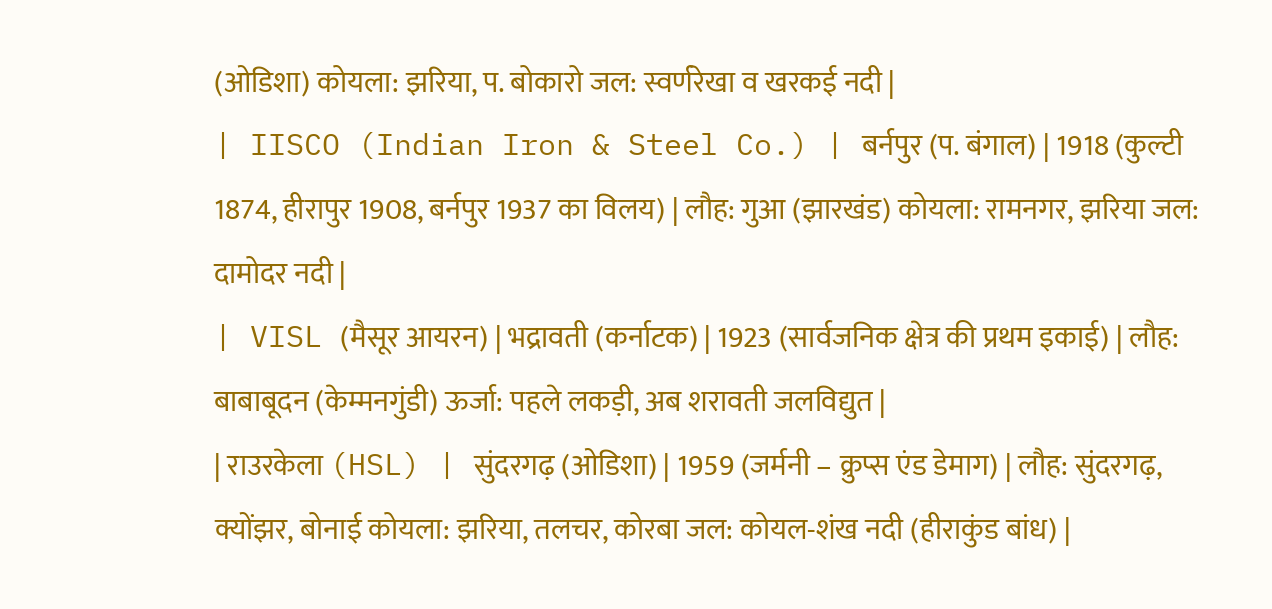(ओडिशा) कोयला: झरिया, प. बोकारो जल: स्वर्णरेखा व खरकई नदी |
| IISCO (Indian Iron & Steel Co.) | बर्नपुर (प. बंगाल) | 1918 (कुल्टी 1874, हीरापुर 1908, बर्नपुर 1937 का विलय) | लौह: गुआ (झारखंड) कोयला: रामनगर, झरिया जल: दामोदर नदी |
| VISL (मैसूर आयरन) | भद्रावती (कर्नाटक) | 1923 (सार्वजनिक क्षेत्र की प्रथम इकाई) | लौह: बाबाबूदन (केम्मनगुंडी) ऊर्जा: पहले लकड़ी, अब शरावती जलविद्युत |
| राउरकेला (HSL) | सुंदरगढ़ (ओडिशा) | 1959 (जर्मनी – क्रुप्स एंड डेमाग) | लौह: सुंदरगढ़, क्योंझर, बोनाई कोयला: झरिया, तलचर, कोरबा जल: कोयल-शंख नदी (हीराकुंड बांध) |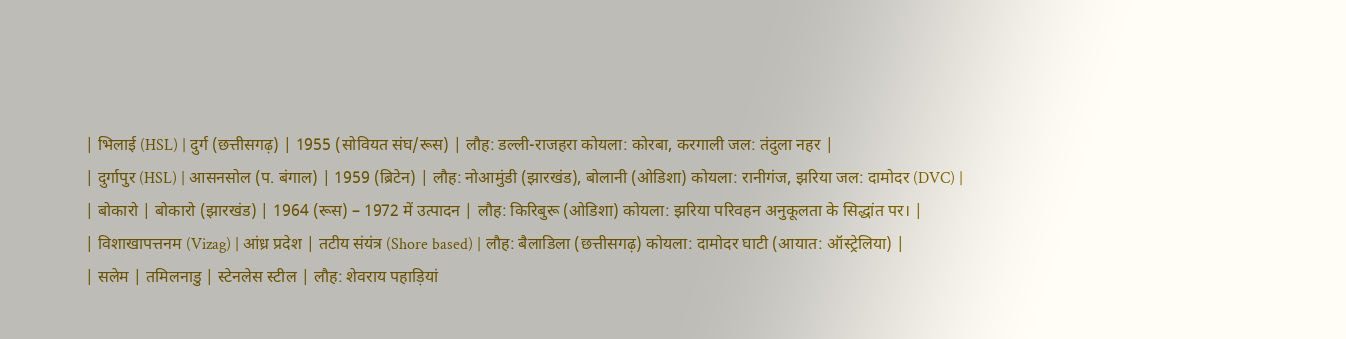| भिलाई (HSL) | दुर्ग (छत्तीसगढ़) | 1955 (सोवियत संघ/रूस) | लौह: डल्ली-राजहरा कोयला: कोरबा, करगाली जल: तंदुला नहर |
| दुर्गापुर (HSL) | आसनसोल (प. बंगाल) | 1959 (ब्रिटेन) | लौह: नोआमुंडी (झारखंड), बोलानी (ओडिशा) कोयला: रानीगंज, झरिया जल: दामोदर (DVC) |
| बोकारो | बोकारो (झारखंड) | 1964 (रूस) – 1972 में उत्पादन | लौह: किरिबुरू (ओडिशा) कोयला: झरिया परिवहन अनुकूलता के सिद्धांत पर। |
| विशाखापत्तनम (Vizag) | आंध्र प्रदेश | तटीय संयंत्र (Shore based) | लौह: बैलाडिला (छत्तीसगढ़) कोयला: दामोदर घाटी (आयात: ऑस्ट्रेलिया) |
| सलेम | तमिलनाडु | स्टेनलेस स्टील | लौह: शेवराय पहाड़ियां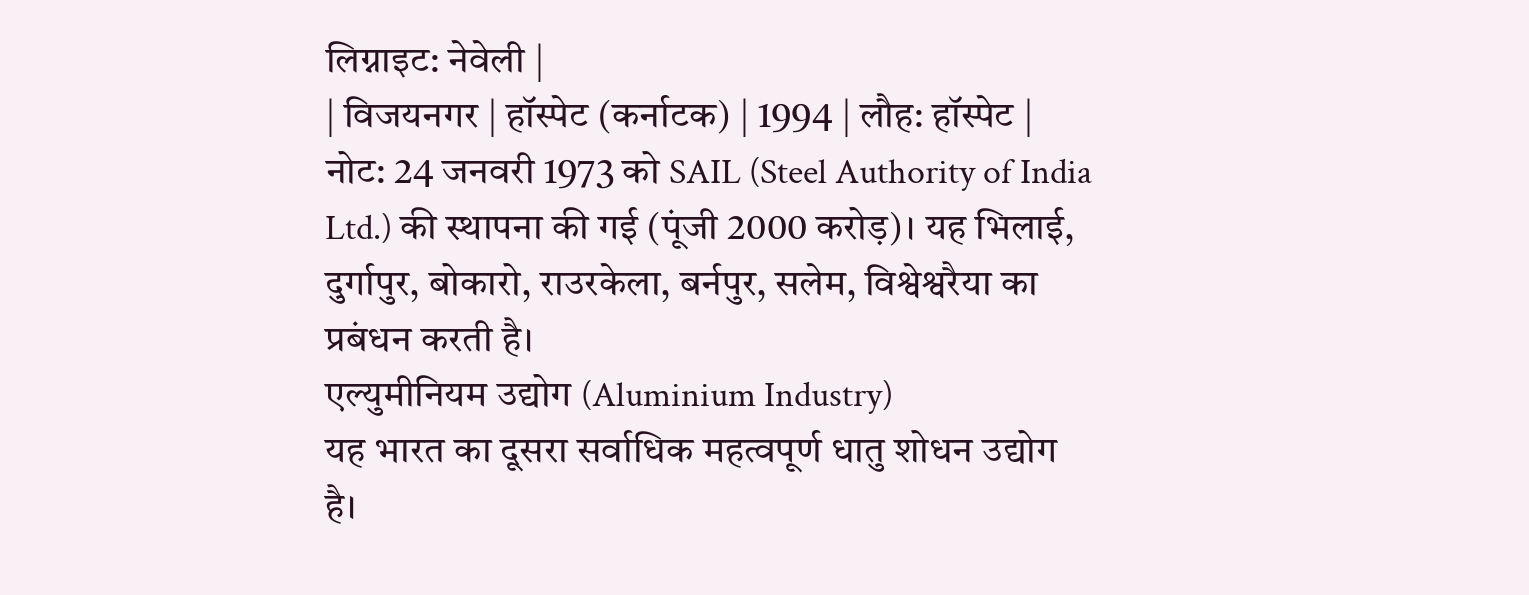लिग्नाइट: नेवेली |
| विजयनगर | हॉस्पेट (कर्नाटक) | 1994 | लौह: हॉस्पेट |
नोट: 24 जनवरी 1973 को SAIL (Steel Authority of India Ltd.) की स्थापना की गई (पूंजी 2000 करोड़)। यह भिलाई, दुर्गापुर, बोकारो, राउरकेला, बर्नपुर, सलेम, विश्वेश्वरैया का प्रबंधन करती है।
एल्युमीनियम उद्योग (Aluminium Industry)
यह भारत का दूसरा सर्वाधिक महत्वपूर्ण धातु शोधन उद्योग है।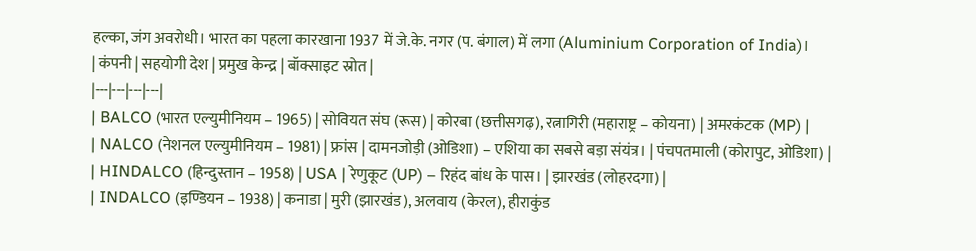हल्का, जंग अवरोधी। भारत का पहला कारखाना 1937 में जे.के. नगर (प. बंगाल) में लगा (Aluminium Corporation of India)।
| कंपनी | सहयोगी देश | प्रमुख केन्द्र | बॉक्साइट स्रोत |
|---|---|---|---|
| BALCO (भारत एल्युमीनियम – 1965) | सोवियत संघ (रूस) | कोरबा (छत्तीसगढ़), रत्नागिरी (महाराष्ट्र – कोयना) | अमरकंटक (MP) |
| NALCO (नेशनल एल्युमीनियम – 1981) | फ्रांस | दामनजोड़ी (ओडिशा) – एशिया का सबसे बड़ा संयंत्र। | पंचपतमाली (कोरापुट, ओडिशा) |
| HINDALCO (हिन्दुस्तान – 1958) | USA | रेणुकूट (UP) – रिहंद बांध के पास। | झारखंड (लोहरदगा) |
| INDALCO (इण्डियन – 1938) | कनाडा | मुरी (झारखंड), अलवाय (केरल), हीराकुंड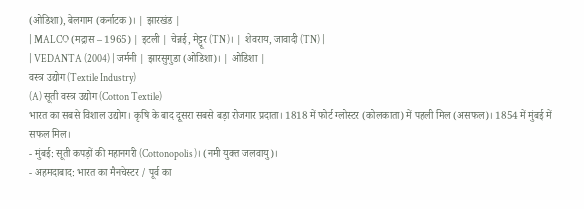(ओडिशा), बेलगाम (कर्नाटक)। | झारखंड |
| MALCO (मद्रास – 1965) | इटली | चेन्नई, मेट्टूर (TN)। | शेवराय, जावादी (TN) |
| VEDANTA (2004) | जर्मनी | झारसुगुडा (ओडिशा)। | ओडिशा |
वस्त्र उद्योग (Textile Industry)
(A) सूती वस्त्र उद्योग (Cotton Textile)
भारत का सबसे विशाल उद्योग। कृषि के बाद दूसरा सबसे बड़ा रोजगार प्रदाता। 1818 में फोर्ट ग्लोस्टर (कोलकाता) में पहली मिल (असफल)। 1854 में मुंबई में सफल मिल।
- मुंबई: सूती कपड़ों की महानगरी (Cottonopolis)। (नमी युक्त जलवायु)।
- अहमदाबाद: भारत का मैनचेस्टर / पूर्व का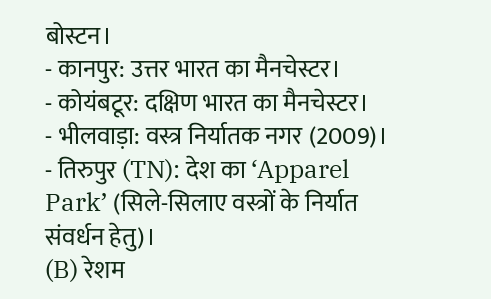बोस्टन।
- कानपुर: उत्तर भारत का मैनचेस्टर।
- कोयंबटूर: दक्षिण भारत का मैनचेस्टर।
- भीलवाड़ा: वस्त्र निर्यातक नगर (2009)।
- तिरुपुर (TN): देश का ‘Apparel Park’ (सिले-सिलाए वस्त्रों के निर्यात संवर्धन हेतु)।
(B) रेशम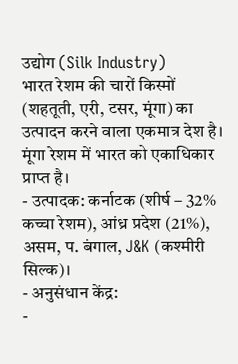उद्योग (Silk Industry)
भारत रेशम की चारों किस्मों (शहतूती, एरी, टसर, मूंगा) का उत्पादन करने वाला एकमात्र देश है। मूंगा रेशम में भारत को एकाधिकार प्राप्त है।
- उत्पादक: कर्नाटक (शीर्ष – 32% कच्चा रेशम), आंध्र प्रदेश (21%), असम, प. बंगाल, J&K (कश्मीरी सिल्क)।
- अनुसंधान केंद्र:
-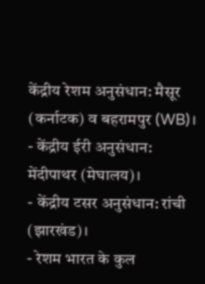केंद्रीय रेशम अनुसंधान: मैसूर (कर्नाटक) व बहरामपुर (WB)।
- केंद्रीय ईरी अनुसंधान: मेंदीपाथर (मेघालय)।
- केंद्रीय टसर अनुसंधान: रांची (झारखंड)।
- रेशम भारत के कुल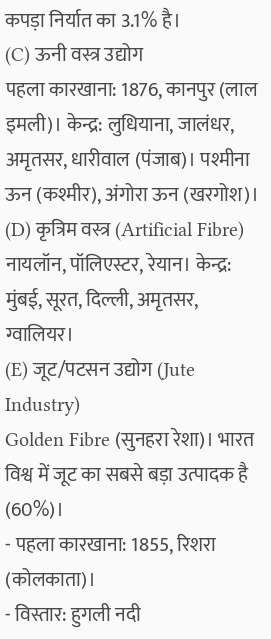कपड़ा निर्यात का 3.1% है।
(C) ऊनी वस्त्र उद्योग
पहला कारखाना: 1876, कानपुर (लाल इमली)। केन्द्र: लुधियाना, जालंधर, अमृतसर, धारीवाल (पंजाब)। पश्मीना ऊन (कश्मीर), अंगोरा ऊन (खरगोश)।
(D) कृत्रिम वस्त्र (Artificial Fibre)
नायलॉन, पॉलिएस्टर, रेयान। केन्द्र: मुंबई, सूरत, दिल्ली, अमृतसर, ग्वालियर।
(E) जूट/पटसन उद्योग (Jute Industry)
Golden Fibre (सुनहरा रेशा)। भारत विश्व में जूट का सबसे बड़ा उत्पादक है (60%)।
- पहला कारखाना: 1855, रिशरा (कोलकाता)।
- विस्तार: हुगली नदी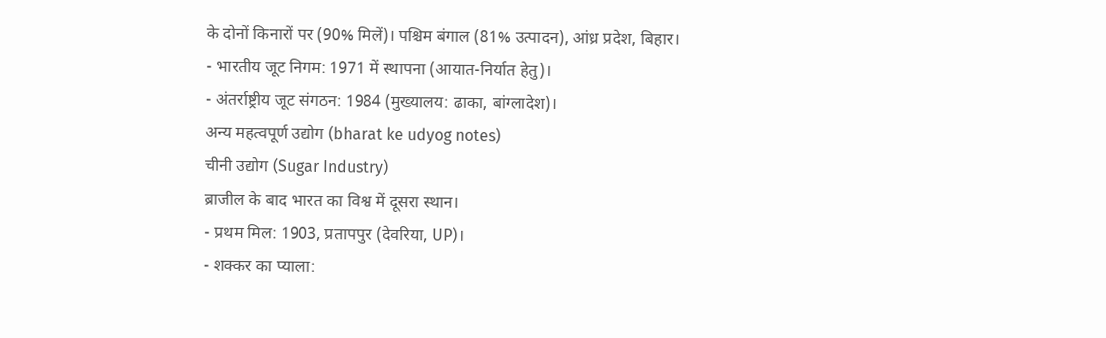के दोनों किनारों पर (90% मिलें)। पश्चिम बंगाल (81% उत्पादन), आंध्र प्रदेश, बिहार।
- भारतीय जूट निगम: 1971 में स्थापना (आयात-निर्यात हेतु)।
- अंतर्राष्ट्रीय जूट संगठन: 1984 (मुख्यालय: ढाका, बांग्लादेश)।
अन्य महत्वपूर्ण उद्योग (bharat ke udyog notes)
चीनी उद्योग (Sugar Industry)
ब्राजील के बाद भारत का विश्व में दूसरा स्थान।
- प्रथम मिल: 1903, प्रतापपुर (देवरिया, UP)।
- शक्कर का प्याला: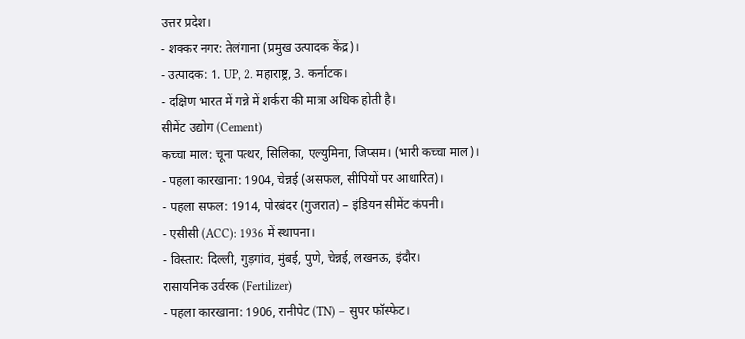उत्तर प्रदेश।
- शक्कर नगर: तेलंगाना (प्रमुख उत्पादक केंद्र)।
- उत्पादक: 1. UP, 2. महाराष्ट्र, 3. कर्नाटक।
- दक्षिण भारत में गन्ने में शर्करा की मात्रा अधिक होती है।
सीमेंट उद्योग (Cement)
कच्चा माल: चूना पत्थर, सिलिका, एल्युमिना, जिप्सम। (भारी कच्चा माल)।
- पहला कारखाना: 1904, चेन्नई (असफल, सीपियों पर आधारित)।
- पहला सफल: 1914, पोरबंदर (गुजरात) – इंडियन सीमेंट कंपनी।
- एसीसी (ACC): 1936 में स्थापना।
- विस्तार: दिल्ली, गुड़गांव, मुंबई, पुणे, चेन्नई, लखनऊ, इंदौर।
रासायनिक उर्वरक (Fertilizer)
- पहला कारखाना: 1906, रानीपेट (TN) – सुपर फॉस्फेट।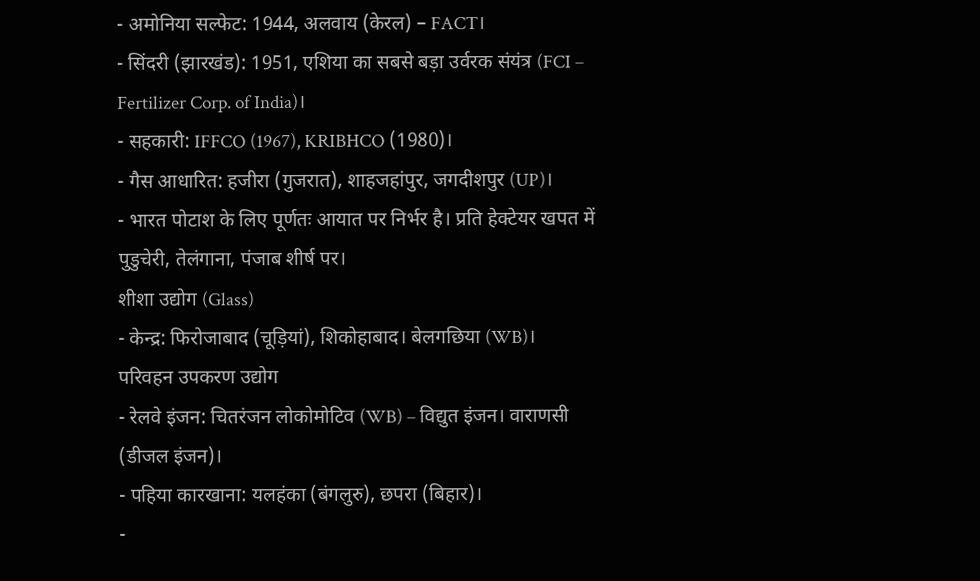- अमोनिया सल्फेट: 1944, अलवाय (केरल) – FACT।
- सिंदरी (झारखंड): 1951, एशिया का सबसे बड़ा उर्वरक संयंत्र (FCI – Fertilizer Corp. of India)।
- सहकारी: IFFCO (1967), KRIBHCO (1980)।
- गैस आधारित: हजीरा (गुजरात), शाहजहांपुर, जगदीशपुर (UP)।
- भारत पोटाश के लिए पूर्णतः आयात पर निर्भर है। प्रति हेक्टेयर खपत में पुडुचेरी, तेलंगाना, पंजाब शीर्ष पर।
शीशा उद्योग (Glass)
- केन्द्र: फिरोजाबाद (चूड़ियां), शिकोहाबाद। बेलगछिया (WB)।
परिवहन उपकरण उद्योग
- रेलवे इंजन: चितरंजन लोकोमोटिव (WB) – विद्युत इंजन। वाराणसी (डीजल इंजन)।
- पहिया कारखाना: यलहंका (बंगलुरु), छपरा (बिहार)।
-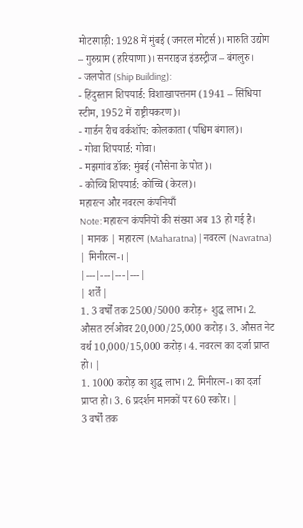मोटरगाड़ी: 1928 में मुंबई (जनरल मोटर्स)। मारुति उद्योग – गुरुग्राम (हरियाणा)। सनराइज इंडस्ट्रीज – बंगलुरु।
- जलपोत (Ship Building):
- हिंदुस्तान शिपयार्ड: विशाखापत्तनम (1941 – सिंधिया स्टीम, 1952 में राष्ट्रीयकरण)।
- गार्डन रीच वर्कशॉप: कोलकाता (पश्चिम बंगाल)।
- गोवा शिपयार्ड: गोवा।
- मझगांव डॉक: मुंबई (नौसेना के पोत)।
- कोच्चि शिपयार्ड: कोच्चि (केरल)।
महारत्न और नवरत्न कंपनियाँ
Note: महारत्न कंपनियों की संख्या अब 13 हो गई है।
| मानक | महारत्न (Maharatna) | नवरत्न (Navratna) | मिनीरत्न-I |
|---|---|---|---|
| शर्तें |
1. 3 वर्षों तक 2500/5000 करोड़+ शुद्ध लाभ। 2. औसत टर्नओवर 20,000/25,000 करोड़। 3. औसत नेट वर्थ 10,000/15,000 करोड़। 4. नवरत्न का दर्जा प्राप्त हो। |
1. 1000 करोड़ का शुद्ध लाभ। 2. मिनीरत्न-I का दर्जा प्राप्त हो। 3. 6 प्रदर्शन मानकों पर 60 स्कोर। |
3 वर्षों तक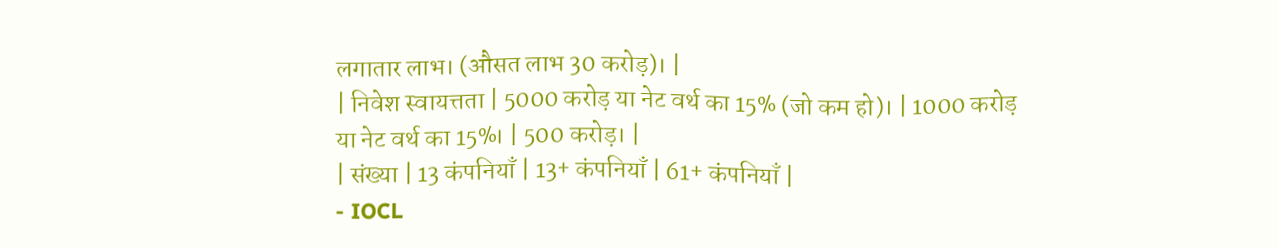लगातार लाभ। (औसत लाभ 30 करोड़)। |
| निवेश स्वायत्तता | 5000 करोड़ या नेट वर्थ का 15% (जो कम हो)। | 1000 करोड़ या नेट वर्थ का 15%। | 500 करोड़। |
| संख्या | 13 कंपनियाँ | 13+ कंपनियाँ | 61+ कंपनियाँ |
- IOCL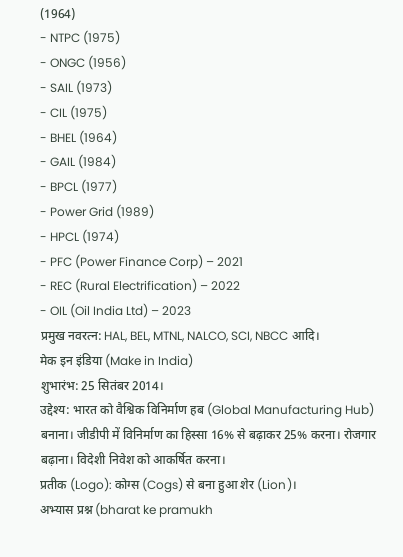(1964)
- NTPC (1975)
- ONGC (1956)
- SAIL (1973)
- CIL (1975)
- BHEL (1964)
- GAIL (1984)
- BPCL (1977)
- Power Grid (1989)
- HPCL (1974)
- PFC (Power Finance Corp) – 2021
- REC (Rural Electrification) – 2022
- OIL (Oil India Ltd) – 2023
प्रमुख नवरत्न: HAL, BEL, MTNL, NALCO, SCI, NBCC आदि।
मेक इन इंडिया (Make in India)
शुभारंभ: 25 सितंबर 2014।
उद्देश्य: भारत को वैश्विक विनिर्माण हब (Global Manufacturing Hub) बनाना। जीडीपी में विनिर्माण का हिस्सा 16% से बढ़ाकर 25% करना। रोजगार बढ़ाना। विदेशी निवेश को आकर्षित करना।
प्रतीक (Logo): कोग्स (Cogs) से बना हुआ शेर (Lion)।
अभ्यास प्रश्न (bharat ke pramukh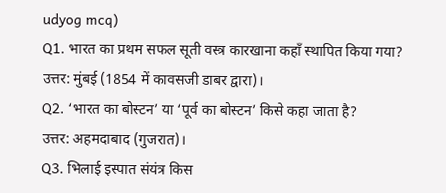udyog mcq)
Q1. भारत का प्रथम सफल सूती वस्त्र कारखाना कहाँ स्थापित किया गया?
उत्तर: मुंबई (1854 में कावसजी डाबर द्वारा)।
Q2. ‘भारत का बोस्टन’ या ‘पूर्व का बोस्टन’ किसे कहा जाता है?
उत्तर: अहमदाबाद (गुजरात)।
Q3. भिलाई इस्पात संयंत्र किस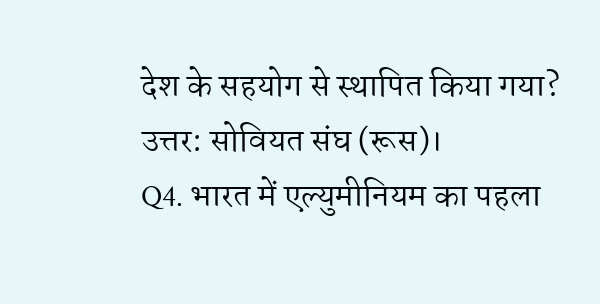देश के सहयोग से स्थापित किया गया?
उत्तर: सोवियत संघ (रूस)।
Q4. भारत में एल्युमीनियम का पहला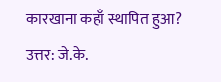कारखाना कहाँ स्थापित हुआ?
उत्तर: जे.के.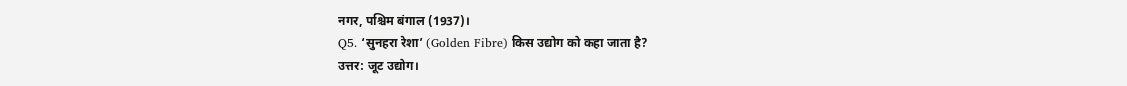नगर, पश्चिम बंगाल (1937)।
Q5. ‘सुनहरा रेशा’ (Golden Fibre) किस उद्योग को कहा जाता है?
उत्तर: जूट उद्योग।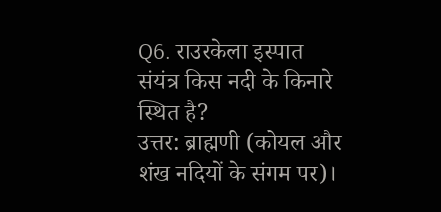Q6. राउरकेला इस्पात संयंत्र किस नदी के किनारे स्थित है?
उत्तर: ब्राह्मणी (कोयल और शंख नदियों के संगम पर)।